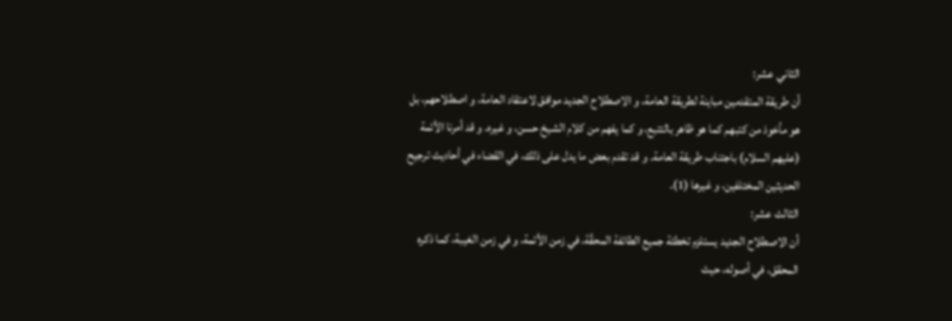الثاني عشر:
أن طريقة المتقدمين مباينة لطريقة العامة، و الاصطلاح الجديد موافق لاعتقاد العامة، و اصطلاحهم، بل هو مأخوذ من كتبهم كما هو ظاهر بالتتبع، و كما يفهم من كلام الشيخ حسن، و غيره. و قد أمرنا الأئمة (عليهم السلام) باجتناب طريقة العامة. و قد تقدم بعض ما يدل على ذلك، في القضاء في أحاديث ترجيح الحديثين المختلفين، و غيرها (1).
الثالث عشر:
أن الاصطلاح الجديد يستلزم تخطئة جميع الطائفة المحقّة، في زمن الأئمة، و في زمن الغيبة، كما ذكره المحقق، في أصوله، حيث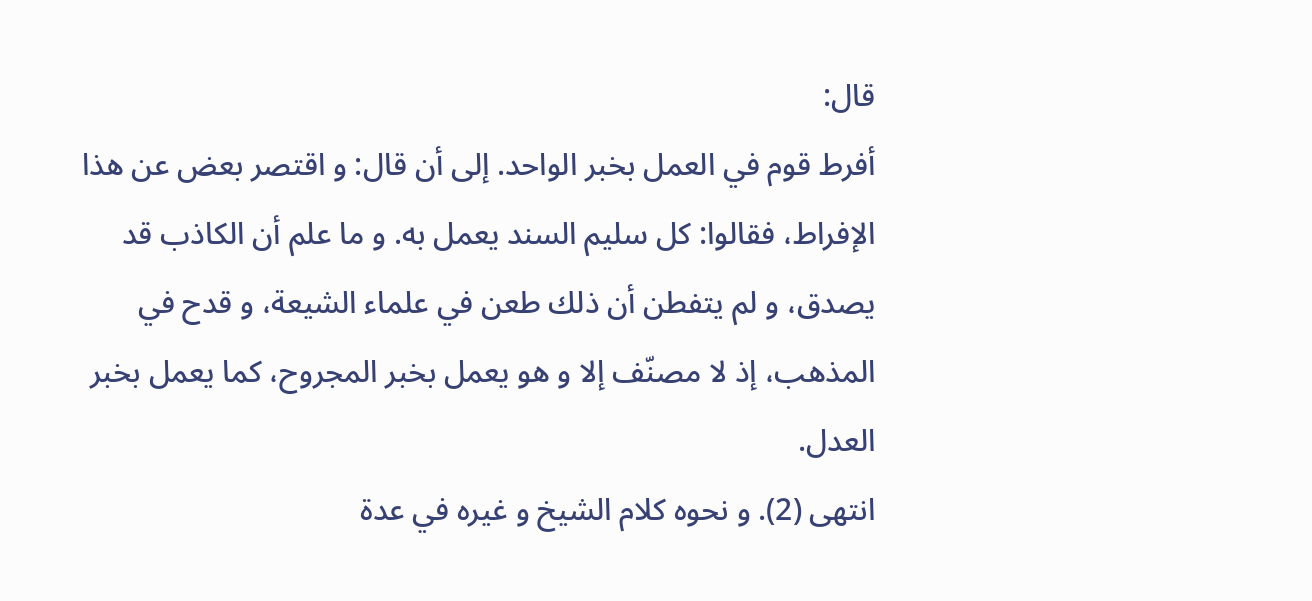قال:
أفرط قوم في العمل بخبر الواحد. إلى أن قال: و اقتصر بعض عن هذا الإفراط، فقالوا: كل سليم السند يعمل به. و ما علم أن الكاذب قد يصدق، و لم يتفطن أن ذلك طعن في علماء الشيعة، و قدح في المذهب، إذ لا مصنّف إلا و هو يعمل بخبر المجروح، كما يعمل بخبر العدل.
انتهى (2). و نحوه كلام الشيخ و غيره في عدة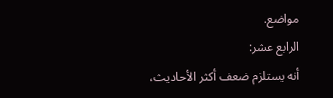مواضع.
الرابع عشر:
أنه يستلزم ضعف أكثر الأحاديث،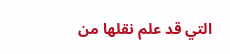التي قد علم نقلها من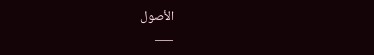الأصول
___